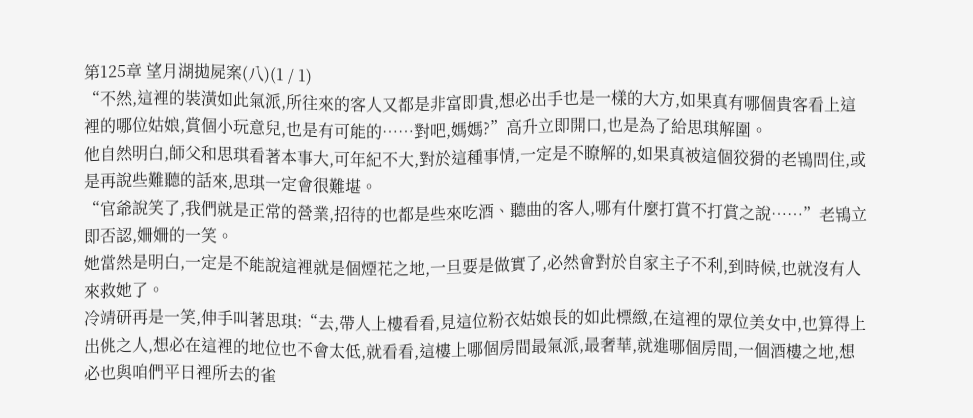第125章 望月湖拋屍案(八)(1 / 1)
“不然,這裡的裝潢如此氣派,所往來的客人又都是非富即貴,想必出手也是一樣的大方,如果真有哪個貴客看上這裡的哪位姑娘,賞個小玩意兒,也是有可能的……對吧,媽媽?”高升立即開口,也是為了給思琪解圍。
他自然明白,師父和思琪看著本事大,可年紀不大,對於這種事情,一定是不瞭解的,如果真被這個狡猾的老鴇問住,或是再說些難聽的話來,思琪一定會很難堪。
“官爺說笑了,我們就是正常的營業,招待的也都是些來吃酒、聽曲的客人,哪有什麼打賞不打賞之說……”老鴇立即否認,姍姍的一笑。
她當然是明白,一定是不能說這裡就是個煙花之地,一旦要是做實了,必然會對於自家主子不利,到時候,也就沒有人來救她了。
冷靖研再是一笑,伸手叫著思琪:“去,帶人上樓看看,見這位粉衣姑娘長的如此標緻,在這裡的眾位美女中,也算得上出佻之人,想必在這裡的地位也不會太低,就看看,這樓上哪個房間最氣派,最奢華,就進哪個房間,一個酒樓之地,想必也與咱們平日裡所去的雀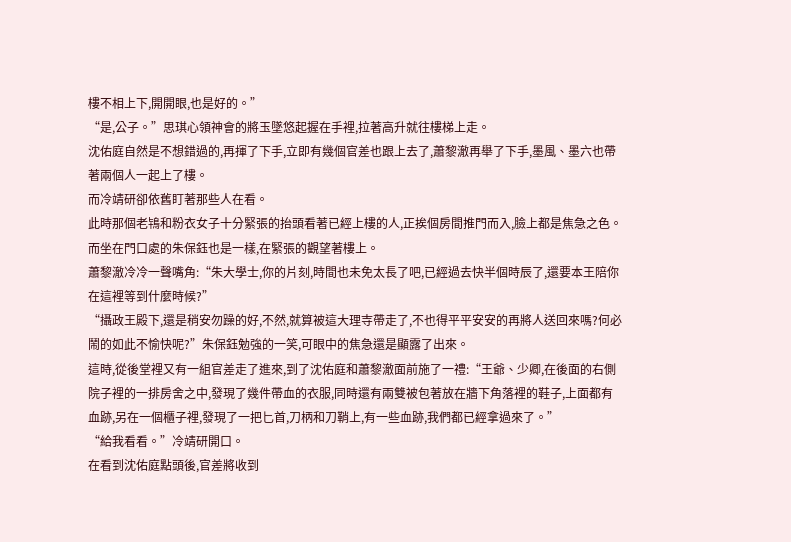樓不相上下,開開眼,也是好的。”
“是,公子。”思琪心領神會的將玉墜悠起握在手裡,拉著高升就往樓梯上走。
沈佑庭自然是不想錯過的,再揮了下手,立即有幾個官差也跟上去了,蕭黎澈再舉了下手,墨風、墨六也帶著兩個人一起上了樓。
而冷靖研卻依舊盯著那些人在看。
此時那個老鴇和粉衣女子十分緊張的抬頭看著已經上樓的人,正挨個房間推門而入,臉上都是焦急之色。
而坐在門口處的朱保鈺也是一樣,在緊張的觀望著樓上。
蕭黎澈冷冷一聲嘴角:“朱大學士,你的片刻,時間也未免太長了吧,已經過去快半個時辰了,還要本王陪你在這裡等到什麼時候?”
“攝政王殿下,還是稍安勿躁的好,不然,就算被這大理寺帶走了,不也得平平安安的再將人送回來嗎?何必鬧的如此不愉快呢?”朱保鈺勉強的一笑,可眼中的焦急還是顯露了出來。
這時,從後堂裡又有一組官差走了進來,到了沈佑庭和蕭黎澈面前施了一禮:“王爺、少卿,在後面的右側院子裡的一排房舍之中,發現了幾件帶血的衣服,同時還有兩雙被包著放在牆下角落裡的鞋子,上面都有血跡,另在一個櫃子裡,發現了一把匕首,刀柄和刀鞘上,有一些血跡,我們都已經拿過來了。”
“給我看看。”冷靖研開口。
在看到沈佑庭點頭後,官差將收到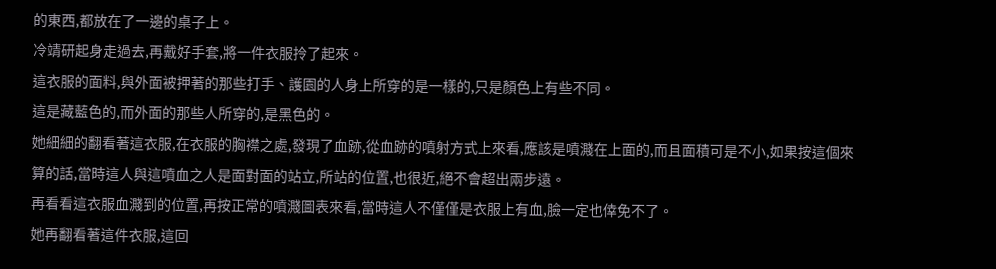的東西,都放在了一邊的桌子上。
冷靖研起身走過去,再戴好手套,將一件衣服拎了起來。
這衣服的面料,與外面被押著的那些打手、護園的人身上所穿的是一樣的,只是顏色上有些不同。
這是藏藍色的,而外面的那些人所穿的,是黑色的。
她細細的翻看著這衣服,在衣服的胸襟之處,發現了血跡,從血跡的噴射方式上來看,應該是噴濺在上面的,而且面積可是不小,如果按這個來算的話,當時這人與這噴血之人是面對面的站立,所站的位置,也很近,絕不會超出兩步遠。
再看看這衣服血濺到的位置,再按正常的噴濺圖表來看,當時這人不僅僅是衣服上有血,臉一定也倖免不了。
她再翻看著這件衣服,這回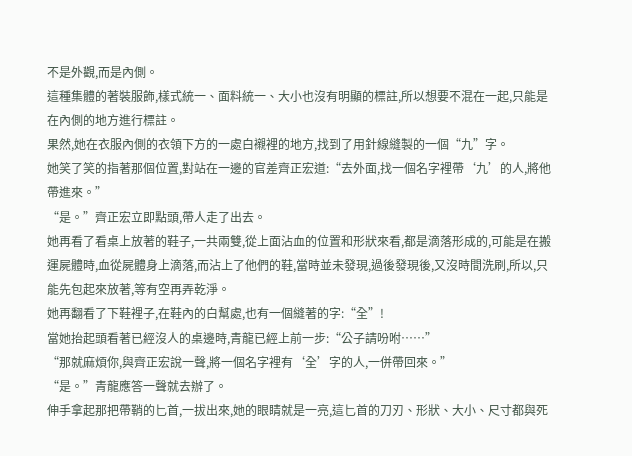不是外觀,而是內側。
這種集體的著裝服飾,樣式統一、面料統一、大小也沒有明顯的標註,所以想要不混在一起,只能是在內側的地方進行標註。
果然,她在衣服內側的衣領下方的一處白襯裡的地方,找到了用針線縫製的一個“九”字。
她笑了笑的指著那個位置,對站在一邊的官差齊正宏道:“去外面,找一個名字裡帶‘九’的人,將他帶進來。”
“是。”齊正宏立即點頭,帶人走了出去。
她再看了看桌上放著的鞋子,一共兩雙,從上面沾血的位置和形狀來看,都是滴落形成的,可能是在搬運屍體時,血從屍體身上滴落,而沾上了他們的鞋,當時並未發現,過後發現後,又沒時間洗刷,所以,只能先包起來放著,等有空再弄乾淨。
她再翻看了下鞋裡子,在鞋內的白幫處,也有一個縫著的字:“全”!
當她抬起頭看著已經沒人的桌邊時,青龍已經上前一步:“公子請吩咐……”
“那就麻煩你,與齊正宏說一聲,將一個名字裡有‘全’字的人,一併帶回來。”
“是。”青龍應答一聲就去辦了。
伸手拿起那把帶鞘的匕首,一拔出來,她的眼睛就是一亮,這匕首的刀刃、形狀、大小、尺寸都與死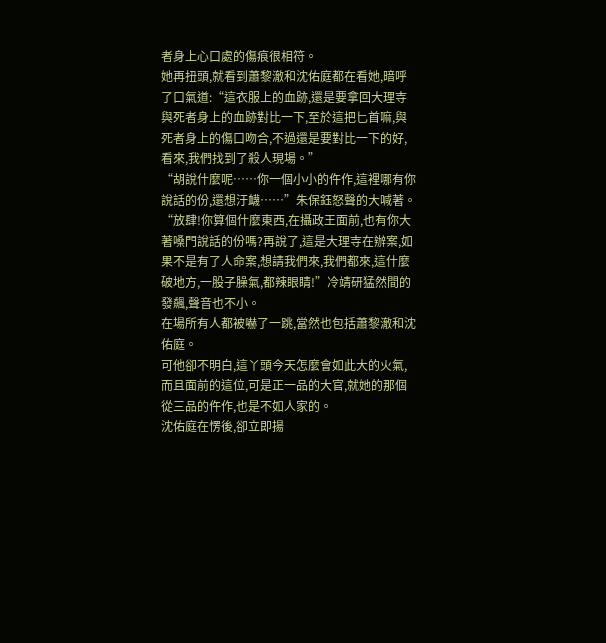者身上心口處的傷痕很相符。
她再扭頭,就看到蕭黎澈和沈佑庭都在看她,暗呼了口氣道:“這衣服上的血跡,還是要拿回大理寺與死者身上的血跡對比一下,至於這把匕首嘛,與死者身上的傷口吻合,不過還是要對比一下的好,看來,我們找到了殺人現場。”
“胡說什麼呢……你一個小小的仵作,這裡哪有你說話的份,還想汙衊……”朱保鈺怒聲的大喊著。
“放肆!你算個什麼東西,在攝政王面前,也有你大著嗓門說話的份嗎?再說了,這是大理寺在辦案,如果不是有了人命案,想請我們來,我們都來,這什麼破地方,一股子臊氣,都辣眼睛!”冷靖研猛然間的發飆,聲音也不小。
在場所有人都被嚇了一跳,當然也包括蕭黎澈和沈佑庭。
可他卻不明白,這丫頭今天怎麼會如此大的火氣,而且面前的這位,可是正一品的大官,就她的那個從三品的仵作,也是不如人家的。
沈佑庭在愣後,卻立即揚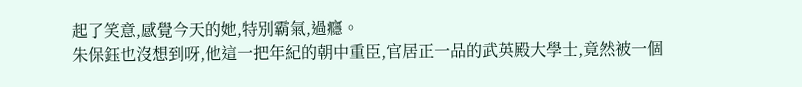起了笑意,感覺今天的她,特別霸氣,過癮。
朱保鈺也沒想到呀,他這一把年紀的朝中重臣,官居正一品的武英殿大學士,竟然被一個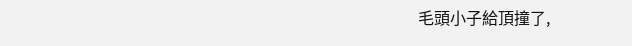毛頭小子給頂撞了,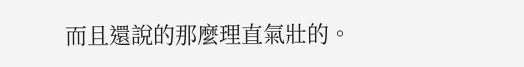而且還說的那麼理直氣壯的。